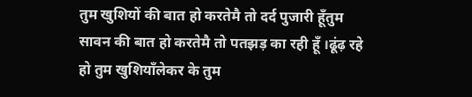तुम खुशियों की बात हो करतेमै तो दर्द पुजारी हूँतुम सावन की बात हो करतेमै तो पतझड़ का रही हूँ ।ढूंढ़ रहे हो तुम खुशियाँलेकर के तुम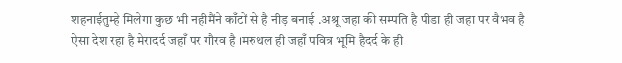शहनाईतुम्हे मिलेगा कुछ भी नहीमैंने काँटों से है नीड़ बनाई .अश्रू जहा की सम्पति है पीडा ही जहा पर वैभव है ऐसा देश रहा है मेरादर्द जहाँ पर गौरव है ।मरुथल ही जहाँ पवित्र भूमि हैदर्द के ही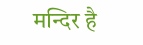मन्दिर है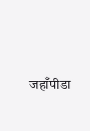जहाँपीडा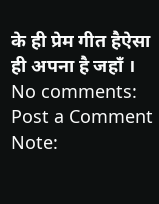के ही प्रेम गीत हैऐसा ही अपना है जहाँ ।
No comments:
Post a Comment
Note: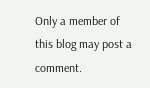Only a member of this blog may post a comment.